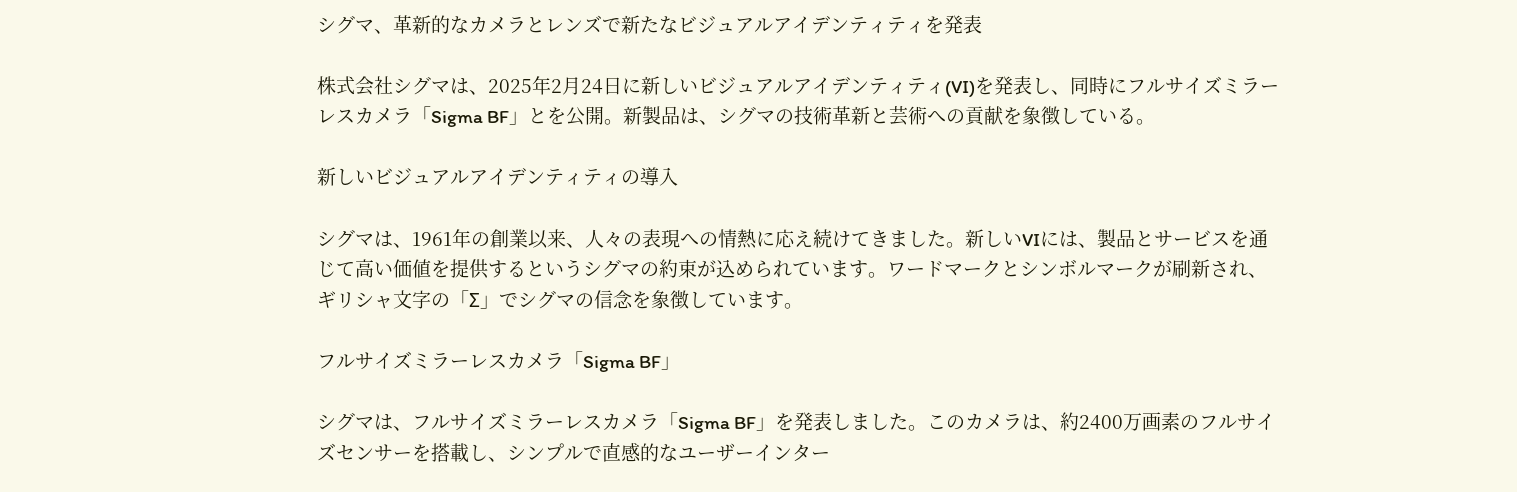シグマ、革新的なカメラとレンズで新たなビジュアルアイデンティティを発表

株式会社シグマは、2025年2月24日に新しいビジュアルアイデンティティ(VI)を発表し、同時にフルサイズミラーレスカメラ「Sigma BF」とを公開。新製品は、シグマの技術革新と芸術への貢献を象徴している。

新しいビジュアルアイデンティティの導入

シグマは、1961年の創業以来、人々の表現への情熱に応え続けてきました。新しいVIには、製品とサービスを通じて高い価値を提供するというシグマの約束が込められています。ワードマークとシンボルマークが刷新され、ギリシャ文字の「Σ」でシグマの信念を象徴しています。

フルサイズミラーレスカメラ「Sigma BF」

シグマは、フルサイズミラーレスカメラ「Sigma BF」を発表しました。このカメラは、約2400万画素のフルサイズセンサーを搭載し、シンプルで直感的なユーザーインター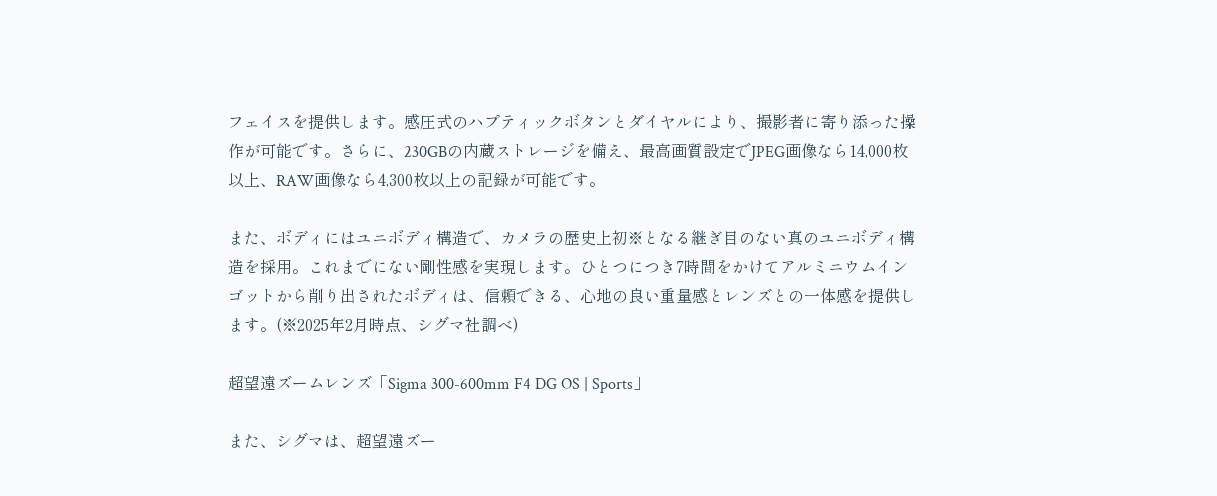フェイスを提供します。感圧式のハプティックボタンとダイヤルにより、撮影者に寄り添った操作が可能です。さらに、230GBの内蔵ストレージを備え、最高画質設定でJPEG画像なら14,000枚以上、RAW画像なら4,300枚以上の記録が可能です。

また、ボディにはユニボディ構造で、カメラの歴史上初※となる継ぎ目のない真のユニボディ構造を採用。これまでにない剛性感を実現します。ひとつにつき7時間をかけてアルミニウムインゴットから削り出されたボディは、信頼できる、心地の良い重量感とレンズとの一体感を提供します。(※2025年2月時点、シグマ社調べ)

超望遠ズームレンズ「Sigma 300-600mm F4 DG OS | Sports」

また、シグマは、超望遠ズー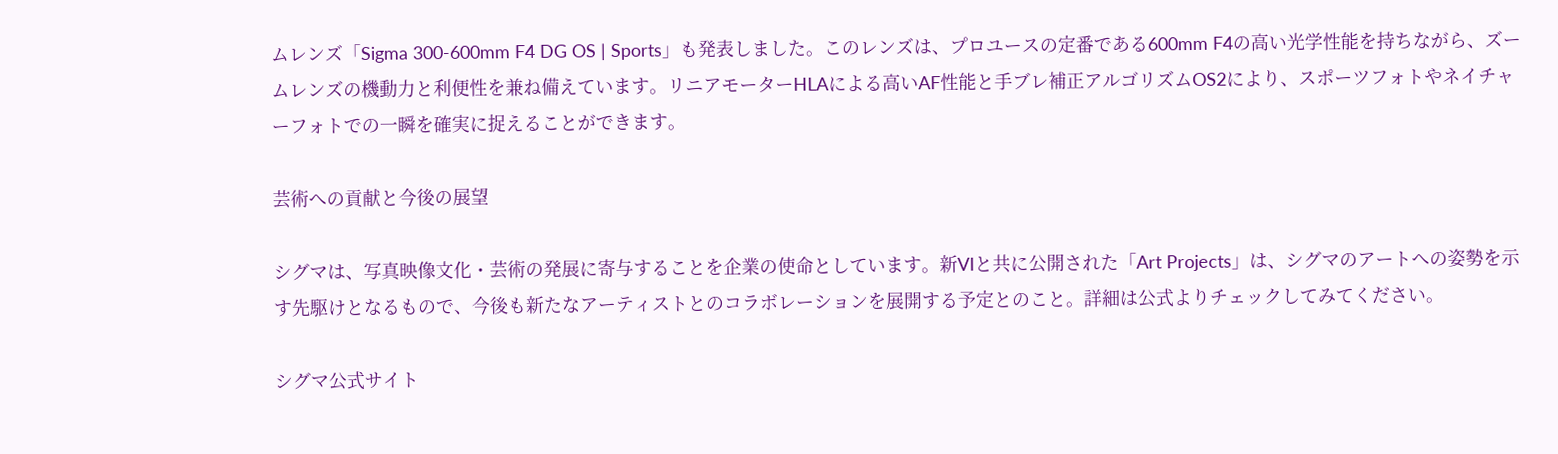ムレンズ「Sigma 300-600mm F4 DG OS | Sports」も発表しました。このレンズは、プロユースの定番である600mm F4の高い光学性能を持ちながら、ズームレンズの機動力と利便性を兼ね備えています。リニアモーターHLAによる高いAF性能と手ブレ補正アルゴリズムOS2により、スポーツフォトやネイチャーフォトでの一瞬を確実に捉えることができます。

芸術への貢献と今後の展望

シグマは、写真映像文化・芸術の発展に寄与することを企業の使命としています。新VIと共に公開された「Art Projects」は、シグマのアートへの姿勢を示す先駆けとなるもので、今後も新たなアーティストとのコラボレーションを展開する予定とのこと。詳細は公式よりチェックしてみてください。

シグマ公式サイト